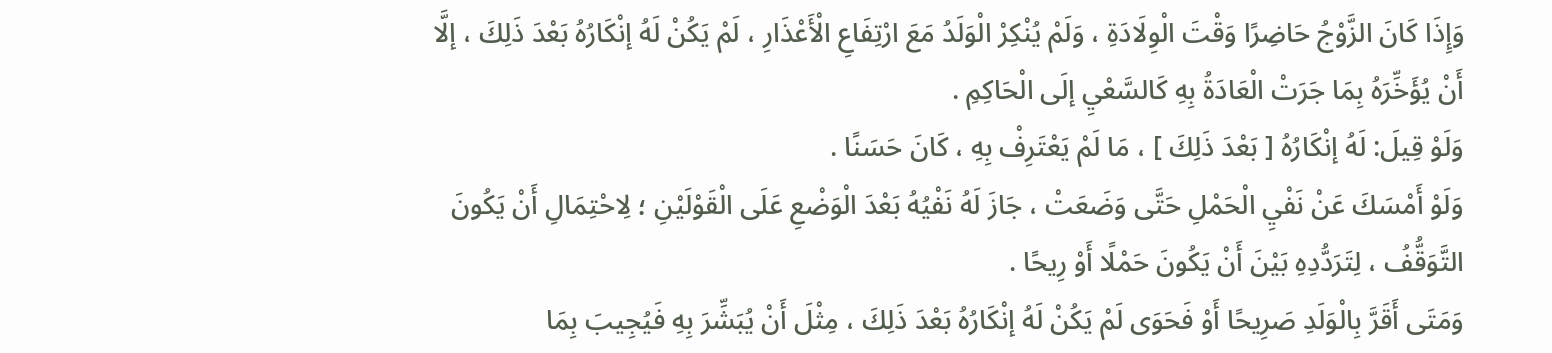وَإِذَا كَانَ الزَّوْجُ حَاضِرًا وَقْتَ الْوِلَادَةِ ، وَلَمْ يُنْكِرْ الْوَلَدُ مَعَ ارْتِفَاعِ الْأَعْذَارِ ، لَمْ يَكُنْ لَهُ إنْكَارُهُ بَعْدَ ذَلِكَ ، إلَّا أَنْ يُؤَخِّرَهُ بِمَا جَرَتْ الْعَادَةُ بِهِ كَالسَّعْيِ إلَى الْحَاكِمِ .
وَلَوْ قِيلَ: لَهُ إنْكَارُهُ [ بَعْدَ ذَلِكَ ] ، مَا لَمْ يَعْتَرِفْ بِهِ ، كَانَ حَسَنًا .
وَلَوْ أَمْسَكَ عَنْ نَفْيِ الْحَمْلِ حَتَّى وَضَعَتْ ، جَازَ لَهُ نَفْيُهُ بَعْدَ الْوَضْعِ عَلَى الْقَوْلَيْنِ ؛ لِاحْتِمَالِ أَنْ يَكُونَ التَّوَقُّفُ ، لِتَرَدُّدِهِ بَيْنَ أَنْ يَكُونَ حَمْلًا أَوْ رِيحًا .
وَمَتَى أَقَرَّ بِالْوَلَدِ صَرِيحًا أَوْ فَحَوَى لَمْ يَكُنْ لَهُ إنْكَارُهُ بَعْدَ ذَلِكَ ، مِثْلَ أَنْ يُبَشِّرَ بِهِ فَيُجِيبَ بِمَا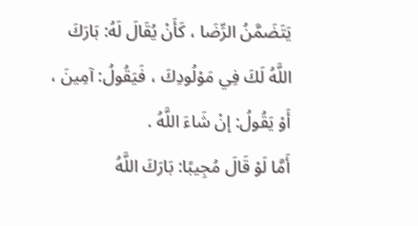يَتَضَمَّنُ الرِّضَا ، كَأَنْ يُقَالَ لَهُ: بَارَكَ اللَّهُ لَكَ فِي مَوْلُودِكَ ، فَيَقُولُ: آمِينَ ، أَوْ يَقُولُ: إنْ شَاءَ اللَّهُ .
أَمَّا لَوْ قَالَ مُجِيبًا: بَارَكَ اللَّهُ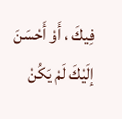فِيكَ ، أَوْ أَحْسَنَ إلَيْكَ لَمْ يَكُنْ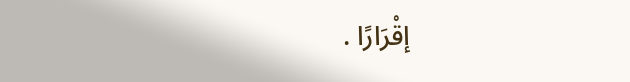إقْرَارًا .